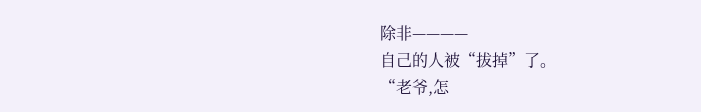除非————
自己的人被“拔掉”了。
“老爷,怎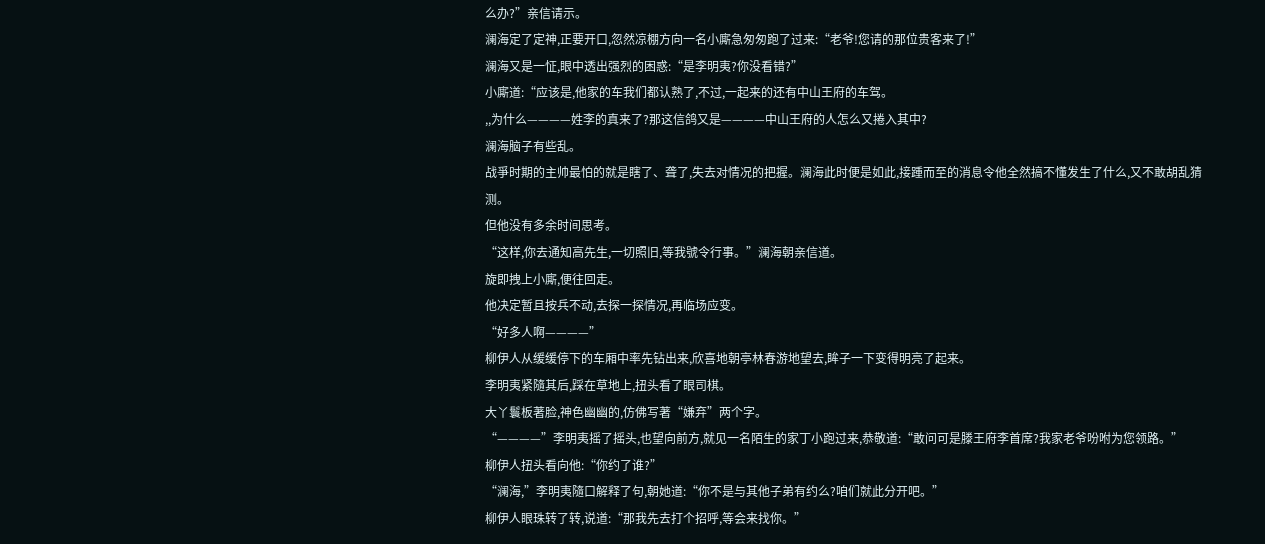么办?”亲信请示。
澜海定了定神,正要开口,忽然凉棚方向一名小廝急匆匆跑了过来:“老爷!您请的那位贵客来了!”
澜海又是一怔,眼中透出强烈的困惑:“是李明夷?你没看错?”
小廝道:“应该是,他家的车我们都认熟了,不过,一起来的还有中山王府的车驾。
,,为什么————姓李的真来了?那这信鸽又是————中山王府的人怎么又捲入其中?
澜海脑子有些乱。
战爭时期的主帅最怕的就是瞎了、聋了,失去对情况的把握。澜海此时便是如此,接踵而至的消息令他全然搞不懂发生了什么,又不敢胡乱猜测。
但他没有多余时间思考。
“这样,你去通知高先生,一切照旧,等我號令行事。”澜海朝亲信道。
旋即拽上小廝,便往回走。
他决定暂且按兵不动,去探一探情况,再临场应变。
“好多人啊————”
柳伊人从缓缓停下的车厢中率先钻出来,欣喜地朝亭林春游地望去,眸子一下变得明亮了起来。
李明夷紧隨其后,踩在草地上,扭头看了眼司棋。
大丫鬟板著脸,神色幽幽的,仿佛写著“嫌弃”两个字。
“————”李明夷摇了摇头,也望向前方,就见一名陌生的家丁小跑过来,恭敬道:“敢问可是滕王府李首席?我家老爷吩咐为您领路。”
柳伊人扭头看向他:“你约了谁?”
“澜海,”李明夷隨口解释了句,朝她道:“你不是与其他子弟有约么?咱们就此分开吧。”
柳伊人眼珠转了转,说道:“那我先去打个招呼,等会来找你。”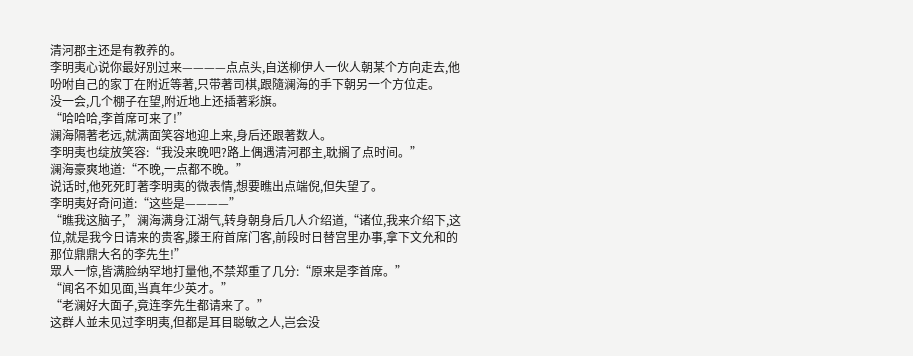清河郡主还是有教养的。
李明夷心说你最好別过来————点点头,自送柳伊人一伙人朝某个方向走去,他吩咐自己的家丁在附近等著,只带著司棋,跟隨澜海的手下朝另一个方位走。
没一会,几个棚子在望,附近地上还插著彩旗。
“哈哈哈,李首席可来了!”
澜海隔著老远,就满面笑容地迎上来,身后还跟著数人。
李明夷也绽放笑容:“我没来晚吧?路上偶遇清河郡主,耽搁了点时间。”
澜海豪爽地道:“不晚,一点都不晚。”
说话时,他死死盯著李明夷的微表情,想要瞧出点端倪,但失望了。
李明夷好奇问道:“这些是————”
“瞧我这脑子,”澜海满身江湖气,转身朝身后几人介绍道,“诸位,我来介绍下,这位,就是我今日请来的贵客,滕王府首席门客,前段时日替宫里办事,拿下文允和的那位鼎鼎大名的李先生!”
眾人一惊,皆满脸纳罕地打量他,不禁郑重了几分:“原来是李首席。”
“闻名不如见面,当真年少英才。”
“老澜好大面子,竟连李先生都请来了。”
这群人並未见过李明夷,但都是耳目聪敏之人,岂会没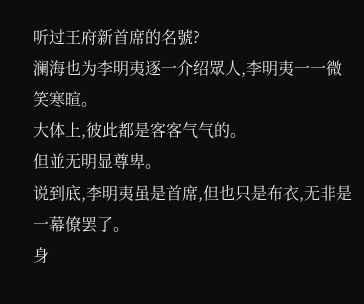听过王府新首席的名號?
澜海也为李明夷逐一介绍眾人,李明夷一一微笑寒暄。
大体上,彼此都是客客气气的。
但並无明显尊卑。
说到底,李明夷虽是首席,但也只是布衣,无非是一幕僚罢了。
身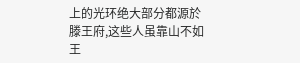上的光环绝大部分都源於滕王府,这些人虽靠山不如王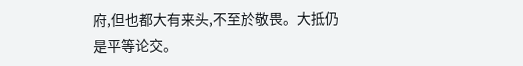府,但也都大有来头,不至於敬畏。大抵仍是平等论交。